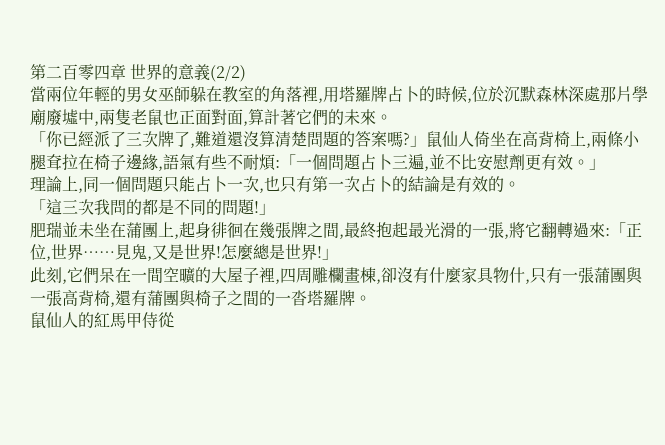第二百零四章 世界的意義(2/2)
當兩位年輕的男女巫師躲在教室的角落裡,用塔羅牌占卜的時候,位於沉默森林深處那片學廟廢墟中,兩隻老鼠也正面對面,算計著它們的未來。
「你已經派了三次牌了,難道還沒算清楚問題的答案嗎?」鼠仙人倚坐在高背椅上,兩條小腿耷拉在椅子邊緣,語氣有些不耐煩:「一個問題占卜三遍,並不比安慰劑更有效。」
理論上,同一個問題只能占卜一次,也只有第一次占卜的結論是有效的。
「這三次我問的都是不同的問題!」
肥瑞並未坐在蒲團上,起身徘徊在幾張牌之間,最終抱起最光滑的一張,將它翻轉過來:「正位,世界……見鬼,又是世界!怎麼總是世界!」
此刻,它們呆在一間空曠的大屋子裡,四周雕欄畫棟,卻沒有什麼家具物什,只有一張蒲團與一張高背椅,還有蒲團與椅子之間的一沓塔羅牌。
鼠仙人的紅馬甲侍從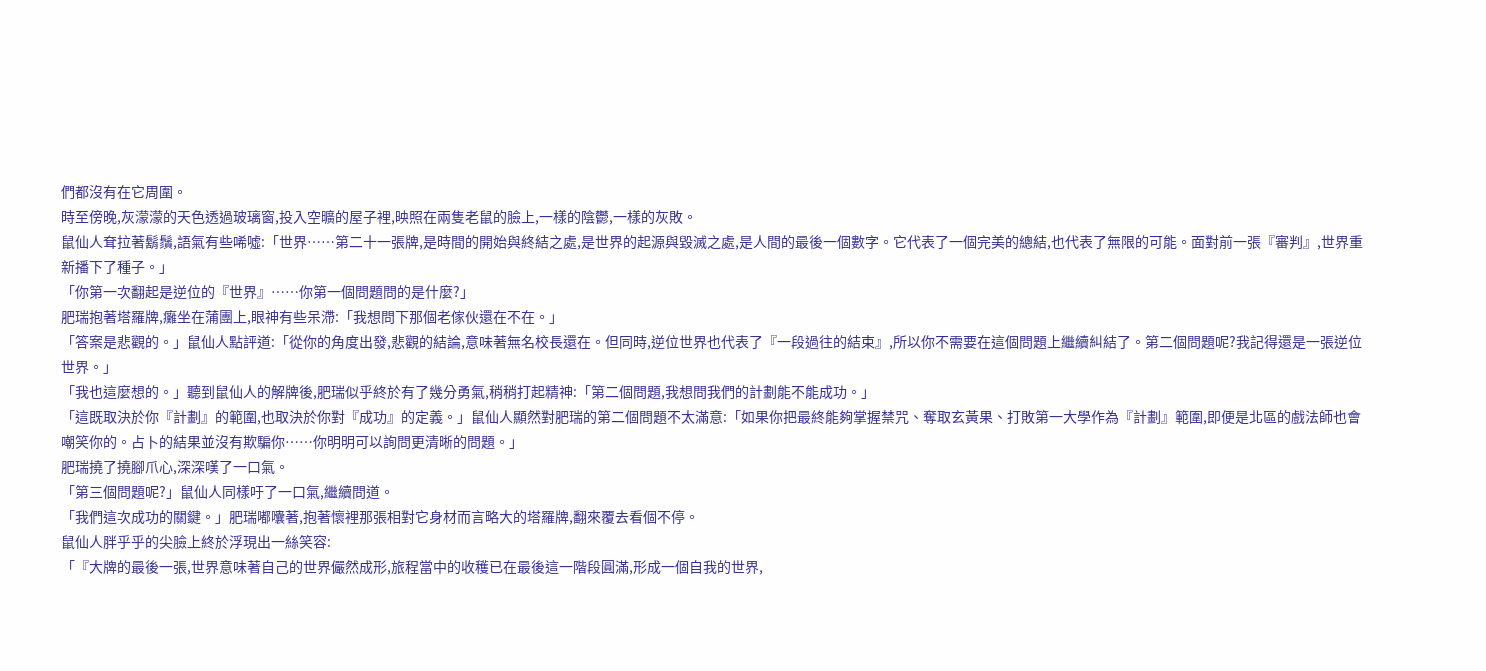們都沒有在它周圍。
時至傍晚,灰濛濛的天色透過玻璃窗,投入空曠的屋子裡,映照在兩隻老鼠的臉上,一樣的陰鬱,一樣的灰敗。
鼠仙人耷拉著鬍鬚,語氣有些唏噓:「世界……第二十一張牌,是時間的開始與終結之處,是世界的起源與毀滅之處,是人間的最後一個數字。它代表了一個完美的總結,也代表了無限的可能。面對前一張『審判』,世界重新播下了種子。」
「你第一次翻起是逆位的『世界』……你第一個問題問的是什麼?」
肥瑞抱著塔羅牌,癱坐在蒲團上,眼神有些呆滯:「我想問下那個老傢伙還在不在。」
「答案是悲觀的。」鼠仙人點評道:「從你的角度出發,悲觀的結論,意味著無名校長還在。但同時,逆位世界也代表了『一段過往的結束』,所以你不需要在這個問題上繼續糾結了。第二個問題呢?我記得還是一張逆位世界。」
「我也這麼想的。」聽到鼠仙人的解牌後,肥瑞似乎終於有了幾分勇氣,稍稍打起精神:「第二個問題,我想問我們的計劃能不能成功。」
「這既取決於你『計劃』的範圍,也取決於你對『成功』的定義。」鼠仙人顯然對肥瑞的第二個問題不太滿意:「如果你把最終能夠掌握禁咒、奪取玄黃果、打敗第一大學作為『計劃』範圍,即便是北區的戲法師也會嘲笑你的。占卜的結果並沒有欺騙你……你明明可以詢問更清晰的問題。」
肥瑞撓了撓腳爪心,深深嘆了一口氣。
「第三個問題呢?」鼠仙人同樣吁了一口氣,繼續問道。
「我們這次成功的關鍵。」肥瑞嘟囔著,抱著懷裡那張相對它身材而言略大的塔羅牌,翻來覆去看個不停。
鼠仙人胖乎乎的尖臉上終於浮現出一絲笑容:
「『大牌的最後一張,世界意味著自己的世界儼然成形,旅程當中的收穫已在最後這一階段圓滿,形成一個自我的世界,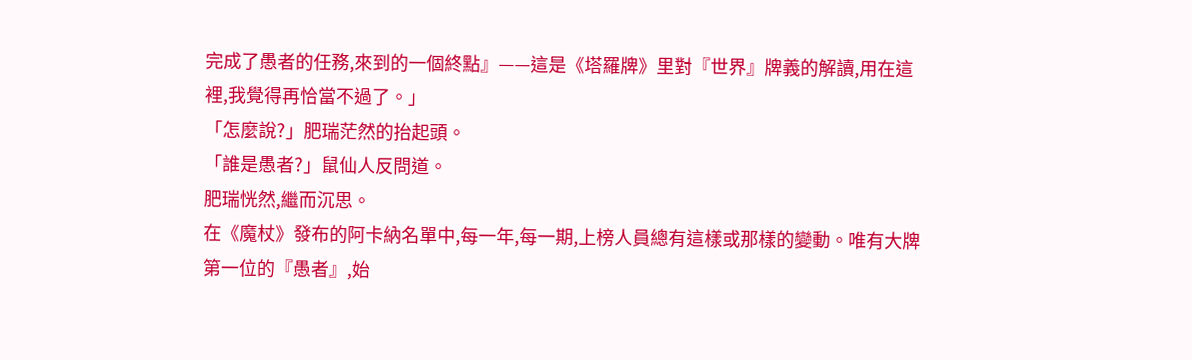完成了愚者的任務,來到的一個終點』——這是《塔羅牌》里對『世界』牌義的解讀,用在這裡,我覺得再恰當不過了。」
「怎麼說?」肥瑞茫然的抬起頭。
「誰是愚者?」鼠仙人反問道。
肥瑞恍然,繼而沉思。
在《魔杖》發布的阿卡納名單中,每一年,每一期,上榜人員總有這樣或那樣的變動。唯有大牌第一位的『愚者』,始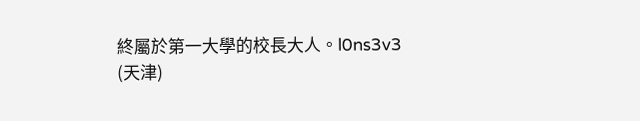終屬於第一大學的校長大人。l0ns3v3
(天津)